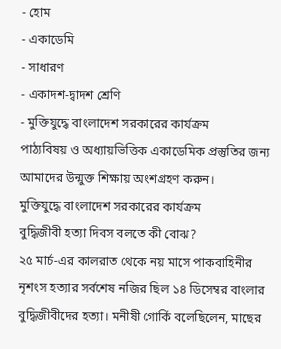- হোম
- একাডেমি
- সাধারণ
- একাদশ-দ্বাদশ শ্রেণি
- মুক্তিযুদ্ধে বাংলাদেশ সরকারের কার্যক্রম
পাঠ্যবিষয় ও অধ্যায়ভিত্তিক একাডেমিক প্রস্তুতির জন্য আমাদের উন্মুক্ত শিক্ষায় অংশগ্রহণ করুন।
মুক্তিযুদ্ধে বাংলাদেশ সরকারের কার্যক্রম
বুদ্ধিজীবী হত্যা দিবস বলতে কী বোঝ?
২৫ মার্চ-এর কালরাত থেকে নয় মাসে পাকবাহিনীর নৃশংস হত্যার সর্বশেষ নজির ছিল ১৪ ডিসেম্বর বাংলার বুদ্ধিজীবীদের হত্যা। মনীষী গোর্কি বলেছিলেন, মাছের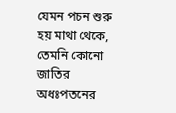যেমন পচন শুরু হয় মাথা থেকে, তেমনি কোনো জাতির অধঃপতনের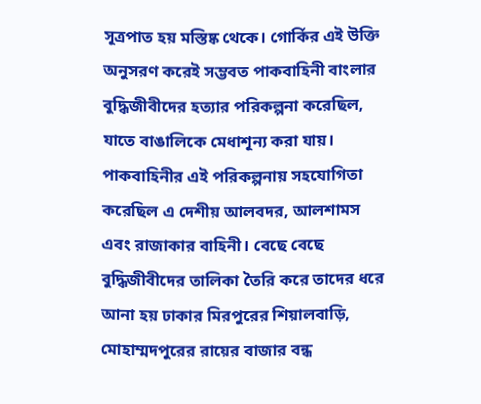সূত্রপাত হয় মস্তিষ্ক থেকে। গোর্কির এই উক্তি অনুসরণ করেই সম্ভবত পাকবাহিনী বাংলার বুদ্ধিজীবীদের হত্যার পরিকল্পনা করেছিল, যাতে বাঙালিকে মেধাশূন্য করা যায়। পাকবাহিনীর এই পরিকল্পনায় সহযোগিতা করেছিল এ দেশীয় আলবদর, আলশামস এবং রাজাকার বাহিনী। বেছে বেছে বুদ্ধিজীবীদের তালিকা তৈরি করে তাদের ধরে আনা হয় ঢাকার মিরপুরের শিয়ালবাড়ি, মোহাম্মদপুরের রায়ের বাজার বন্ধ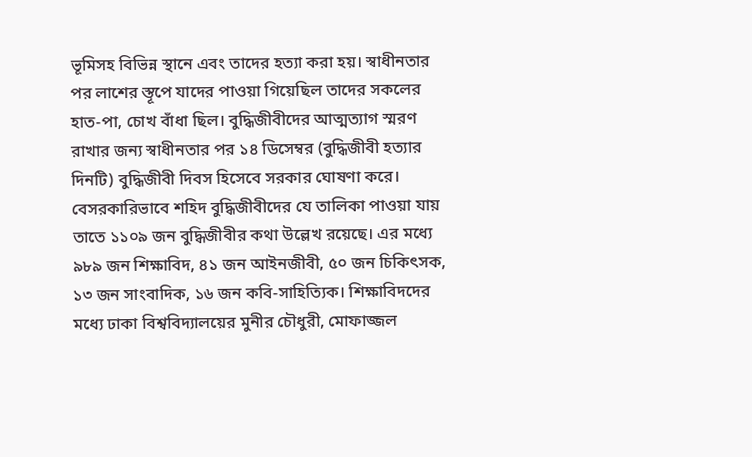ভূমিসহ বিভিন্ন স্থানে এবং তাদের হত্যা করা হয়। স্বাধীনতার পর লাশের স্তূপে যাদের পাওয়া গিয়েছিল তাদের সকলের হাত-পা, চোখ বাঁধা ছিল। বুদ্ধিজীবীদের আত্মত্যাগ স্মরণ রাখার জন্য স্বাধীনতার পর ১৪ ডিসেম্বর (বুদ্ধিজীবী হত্যার দিনটি) বুদ্ধিজীবী দিবস হিসেবে সরকার ঘোষণা করে। বেসরকারিভাবে শহিদ বুদ্ধিজীবীদের যে তালিকা পাওয়া যায় তাতে ১১০৯ জন বুদ্ধিজীবীর কথা উল্লেখ রয়েছে। এর মধ্যে ৯৮৯ জন শিক্ষাবিদ, ৪১ জন আইনজীবী, ৫০ জন চিকিৎসক, ১৩ জন সাংবাদিক, ১৬ জন কবি-সাহিত্যিক। শিক্ষাবিদদের মধ্যে ঢাকা বিশ্ববিদ্যালয়ের মুনীর চৌধুরী, মোফাজ্জল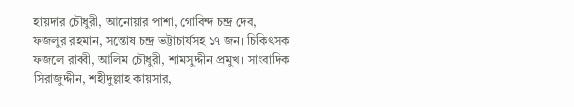হায়দার চৌধুরী, আনোয়ার পাশা, গোবিন্দ চন্দ্র দেব, ফজলুর রহমান, সন্তোষ চন্দ্র ভট্টাচার্যসহ ১৭ জন। চিকিৎসক ফজলে রাব্বী, আলিম চৌধুরী, শামসুদ্দীন প্রমুখ। সাংবাদিক সিরাজুদ্দীন, শহীদুল্লাহ কায়সার,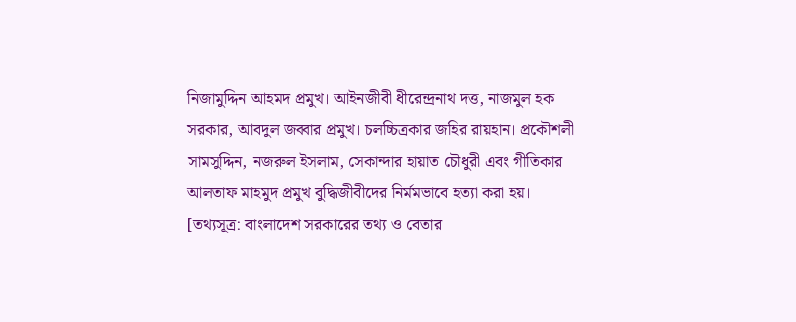নিজামুদ্দিন আহমদ প্রমুখ। আইনজীবী ধীরেন্দ্রনাথ দত্ত, নাজমুল হক সরকার, আবদুল জব্বার প্রমুখ। চলচ্চিত্রকার জহির রায়হান। প্রকৌশলী সামসুদ্দিন, নজরুল ইসলাম, সেকান্দার হায়াত চৌধুরী এবং গীতিকার আলতাফ মাহমুদ প্রমুখ বুদ্ধিজীবীদের নির্মমভাবে হত্যা করা হয়।
[তথ্যসূত্র: বাংলাদেশ সরকারের তথ্য ও বেতার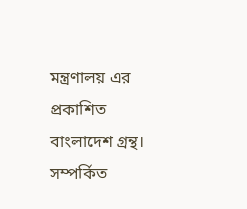মন্ত্রণালয় এর প্রকাশিত বাংলাদেশ গ্রন্থ।
সম্পর্কিত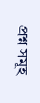প্রশ্ন সমূহ